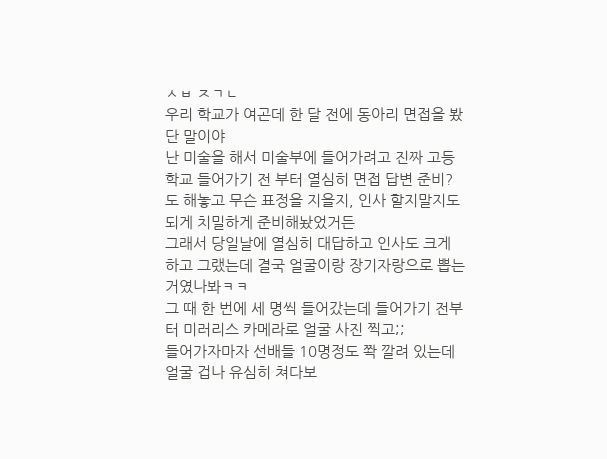ㅅㅂ ㅈㄱㄴ
우리 학교가 여곤데 한 달 전에 동아리 면접을 봤단 말이야
난 미술을 해서 미술부에 들어가려고 진짜 고등학교 들어가기 전 부터 열심히 면접 답변 준비? 도 해놓고 무슨 표정을 지을지, 인사 할지말지도 되게 치밀하게 준비해놨었거든
그래서 당일날에 열심히 대답하고 인사도 크게 하고 그랬는데 결국 얼굴이랑 장기자랑으로 뽑는 거였나봐ㅋㅋ
그 때 한 번에 세 명씩 들어갔는데 들어가기 전부터 미러리스 카메라로 얼굴 사진 찍고;;
들어가자마자 선배들 10명정도 쫙 깔려 있는데 얼굴 겁나 유심히 쳐다보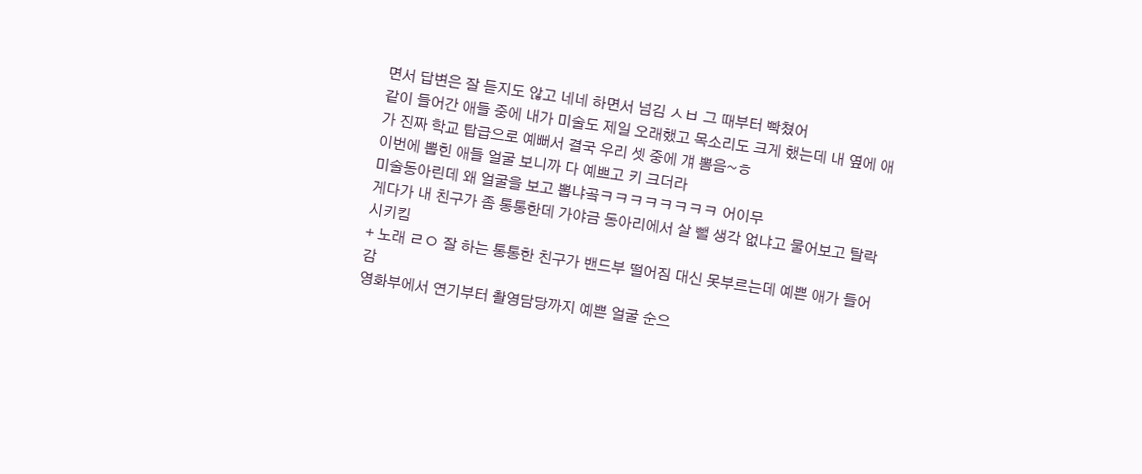면서 답변은 잘 듣지도 않고 네네 하면서 넘김 ㅅㅂ 그 때부터 빡쳤어
같이 들어간 애들 중에 내가 미술도 제일 오래했고 목소리도 크게 했는데 내 옆에 애가 진짜 학교 탑급으로 예뻐서 결국 우리 셋 중에 걔 뽐음~ㅎ
이번에 뽑힌 애들 얼굴 보니까 다 예쁘고 키 크더라
미술동아린데 왜 얼굴을 보고 뽑냐곸ㅋㅋㅋㅋㅋㅋㅋㅋ 어이무
게다가 내 친구가 좀 통통한데 가야금 동아리에서 살 뺄 생각 없냐고 물어보고 탈락시키킴
+ 노래 ㄹㅇ 잘 하는 통통한 친구가 밴드부 떨어짐 대신 못부르는데 예쁜 애가 들어감
영화부에서 연기부터 촬영담당까지 예쁜 얼굴 순으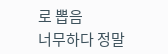로 뽑음
너무하다 정말